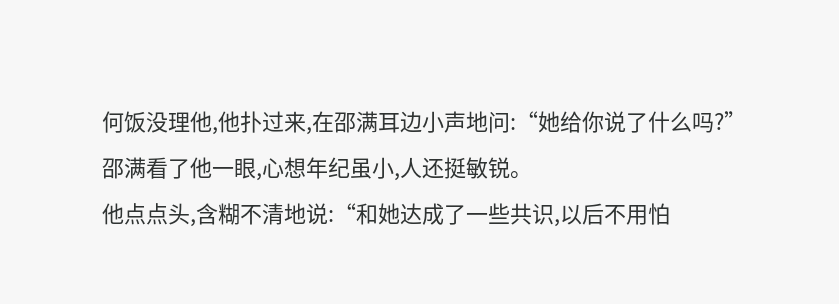何饭没理他,他扑过来,在邵满耳边小声地问:“她给你说了什么吗?”
邵满看了他一眼,心想年纪虽小,人还挺敏锐。
他点点头,含糊不清地说:“和她达成了一些共识,以后不用怕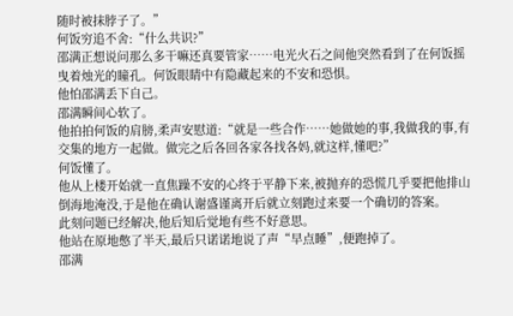随时被抹脖子了。”
何饭穷追不舍:“什么共识?”
邵满正想说问那么多干嘛还真要管家……电光火石之间他突然看到了在何饭摇曳着烛光的瞳孔。何饭眼睛中有隐藏起来的不安和恐惧。
他怕邵满丢下自己。
邵满瞬间心软了。
他拍拍何饭的肩膀,柔声安慰道:“就是一些合作……她做她的事,我做我的事,有交集的地方一起做。做完之后各回各家各找各妈,就这样,懂吧?”
何饭懂了。
他从上楼开始就一直焦躁不安的心终于平静下来,被抛弃的恐慌几乎要把他排山倒海地淹没,于是他在确认谢盛谨离开后就立刻跑过来要一个确切的答案。
此刻问题已经解决,他后知后觉地有些不好意思。
他站在原地憋了半天,最后只诺诺地说了声“早点睡”,便跑掉了。
邵满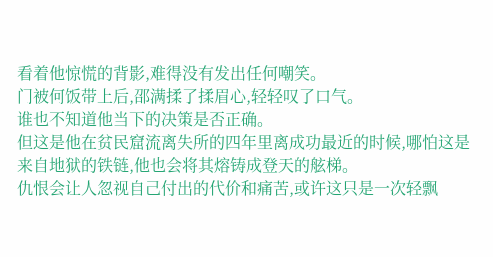看着他惊慌的背影,难得没有发出任何嘲笑。
门被何饭带上后,邵满揉了揉眉心,轻轻叹了口气。
谁也不知道他当下的决策是否正确。
但这是他在贫民窟流离失所的四年里离成功最近的时候,哪怕这是来自地狱的铁链,他也会将其熔铸成登天的舷梯。
仇恨会让人忽视自己付出的代价和痛苦,或许这只是一次轻飘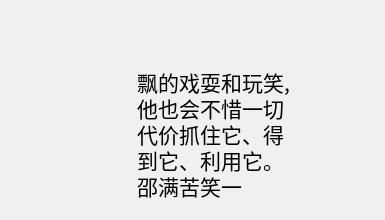飘的戏耍和玩笑,他也会不惜一切代价抓住它、得到它、利用它。
邵满苦笑一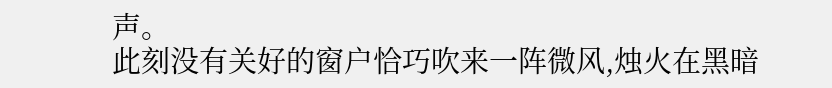声。
此刻没有关好的窗户恰巧吹来一阵微风,烛火在黑暗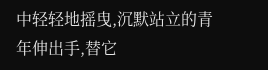中轻轻地摇曳,沉默站立的青年伸出手,替它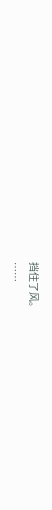挡住了风。
……